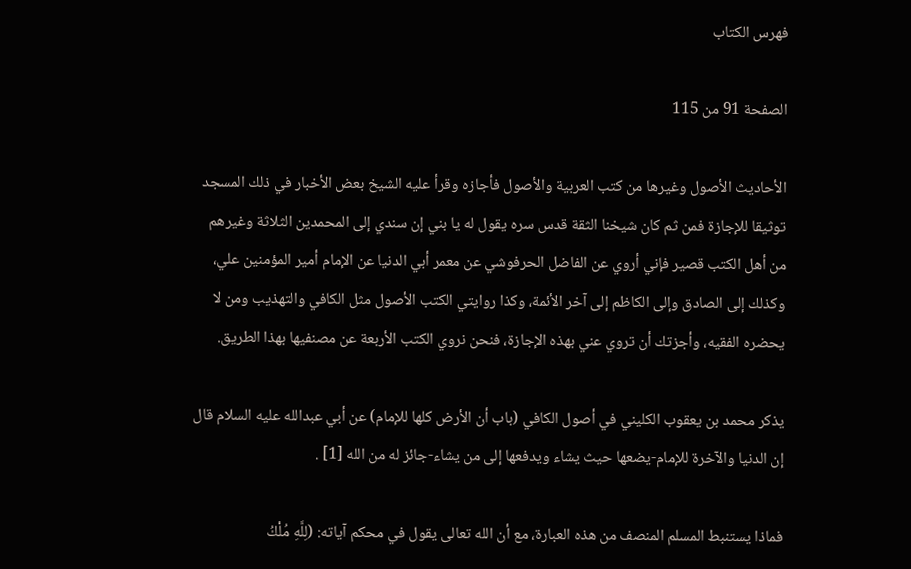فهرس الكتاب

الصفحة 91 من 115

الأحاديث الأصول وغيرها من كتب العربية والأصول فأجازه وقرأ عليه الشيخ بعض الأخبار في ذلك المسجد توثيقا للإجازة فمن ثم كان شيخنا الثقة قدس سره يقول له يا بني إن سندي إلى المحمدين الثلاثة وغيرهم من أهل الكتب قصير فإني أروي عن الفاضل الحرفوشي عن معمر أبي الدنيا عن الإمام أمير المؤمنين علي، وكذلك إلى الصادق وإلى الكاظم إلى آخر الأئمة، وكذا روايتي الكتب الأصول مثل الكافي والتهذيب ومن لا يحضره الفقيه، وأجزتك أن تروي عني بهذه الإجازة، فنحن نروي الكتب الأربعة عن مصنفيها بهذا الطريق.

يذكر محمد بن يعقوب الكليني في أصول الكافي (باب أن الأرض كلها للإمام) عن أبي عبدالله عليه السلام قال إن الدنيا والآخرة للإمام-يضعها حيث يشاء ويدفعها إلى من يشاء-جائز له من الله [1] .

فماذا يستنبط المسلم المنصف من هذه العبارة، مع أن الله تعالى يقول في محكم آياته: (لِلَّهِ مُلْكُ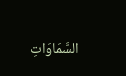السَّمَاوَاتِ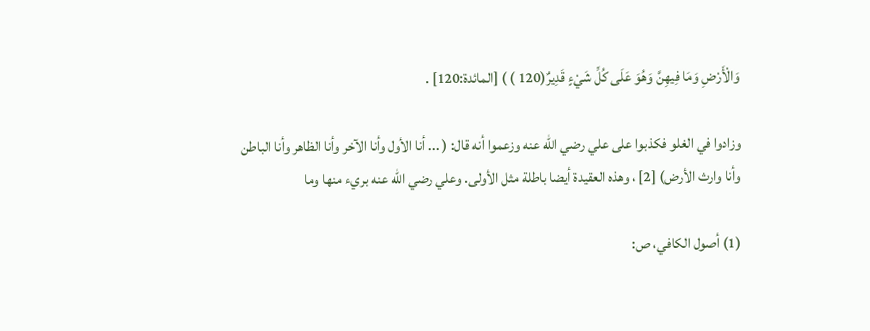وَالْأَرْضِ وَمَا فِيهِنَّ وَهُوَ عَلَى كُلِّ شَيْءٍ قَدِيرٌ(120 ) ) [المائدة:120] .

وزادوا في الغلو فكذبوا على علي رضي الله عنه وزعموا أنه قال: ( ... أنا الأول وأنا الآخر وأنا الظاهر وأنا الباطن وأنا وارث الأرض) [2] ، وهذه العقيدة أيضا باطلة مثل الأولى. وعلي رضي الله عنه بريء منها وما

(1) أصول الكافي، ص: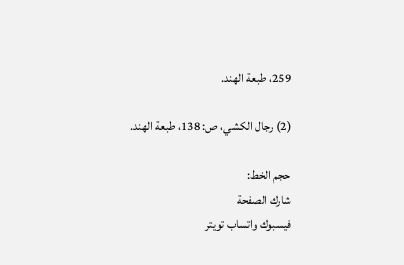259، طبعة الهند.

(2) رجال الكشي، ص: 138، طبعة الهند.

حجم الخط:
شارك الصفحة
فيسبوك واتساب تويتر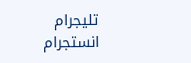تليجرام انستجرام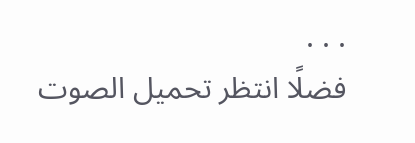. . .
فضلًا انتظر تحميل الصوت